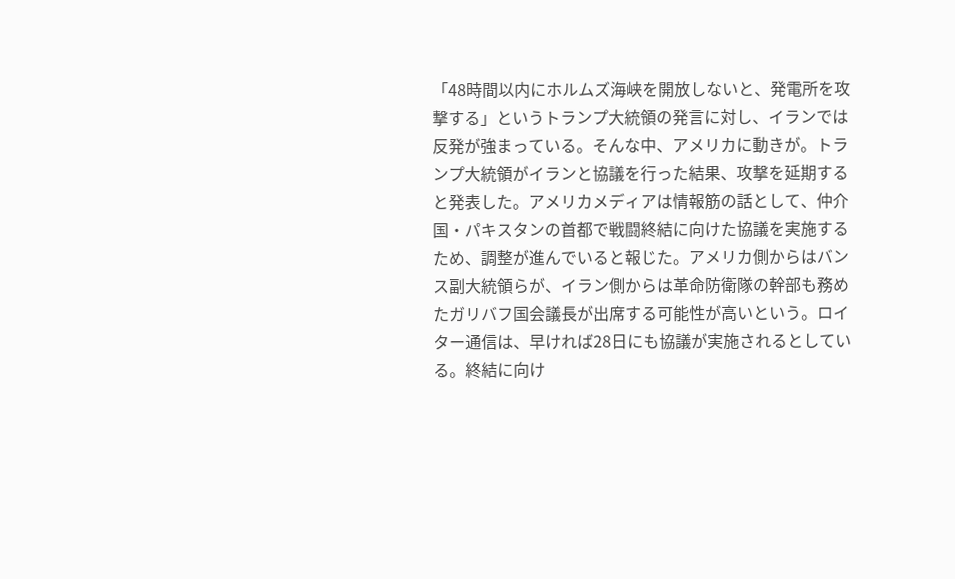「48時間以内にホルムズ海峡を開放しないと、発電所を攻撃する」というトランプ大統領の発言に対し、イランでは反発が強まっている。そんな中、アメリカに動きが。トランプ大統領がイランと協議を行った結果、攻撃を延期すると発表した。アメリカメディアは情報筋の話として、仲介国・パキスタンの首都で戦闘終結に向けた協議を実施するため、調整が進んでいると報じた。アメリカ側からはバンス副大統領らが、イラン側からは革命防衛隊の幹部も務めたガリバフ国会議長が出席する可能性が高いという。ロイター通信は、早ければ28日にも協議が実施されるとしている。終結に向け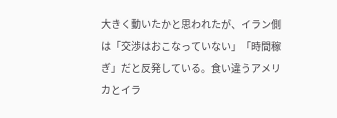大きく動いたかと思われたが、イラン側は「交渉はおこなっていない」「時間稼ぎ」だと反発している。食い違うアメリカとイラ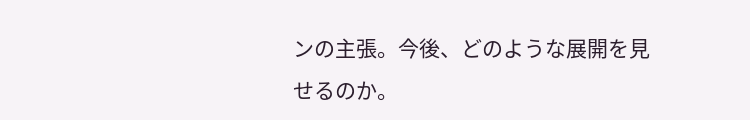ンの主張。今後、どのような展開を見せるのか。